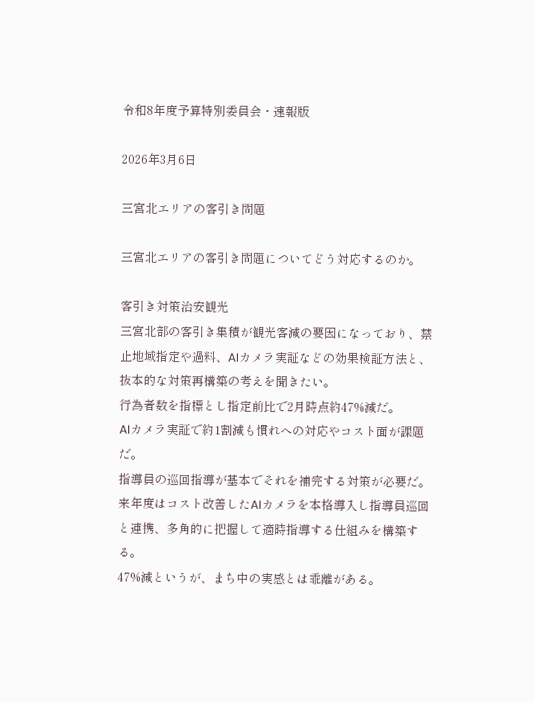令和8年度予算特別委員会・速報版

2026年3月6日

三宮北エリアの客引き問題

三宮北エリアの客引き問題についてどう対応するのか。

客引き対策治安観光
三宮北部の客引き集積が観光客減の要因になっており、禁止地域指定や過料、AIカメラ実証などの効果検証方法と、抜本的な対策再構築の考えを聞きたい。
行為者数を指標とし指定前比で2月時点約47%減だ。
AIカメラ実証で約1割減も慣れへの対応やコスト面が課題だ。
指導員の巡回指導が基本でそれを補完する対策が必要だ。
来年度はコスト改善したAIカメラを本格導入し指導員巡回と連携、多角的に把握して適時指導する仕組みを構築する。
47%減というが、まち中の実感とは乖離がある。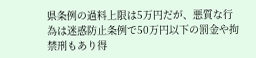県条例の過料上限は5万円だが、悪質な行為は迷惑防止条例で50万円以下の罰金や拘禁刑もあり得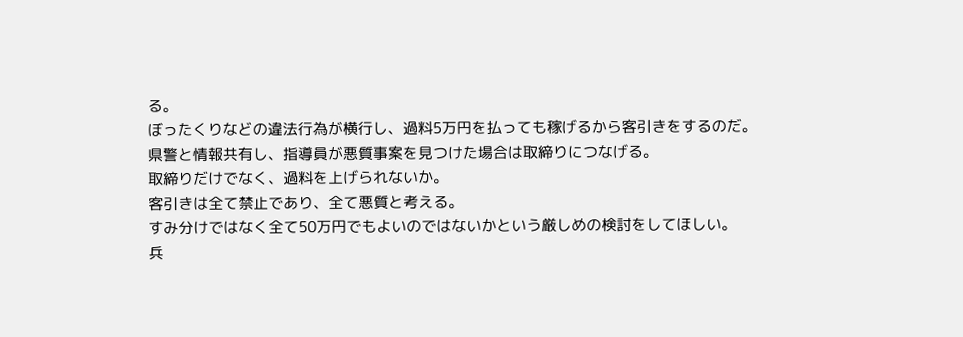る。
ぼったくりなどの違法行為が横行し、過料5万円を払っても稼げるから客引きをするのだ。
県警と情報共有し、指導員が悪質事案を見つけた場合は取締りにつなげる。
取締りだけでなく、過料を上げられないか。
客引きは全て禁止であり、全て悪質と考える。
すみ分けではなく全て50万円でもよいのではないかという厳しめの検討をしてほしい。
兵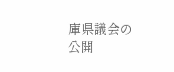庫県議会の公開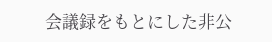会議録をもとにした非公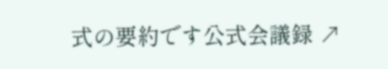式の要約です公式会議録 ↗